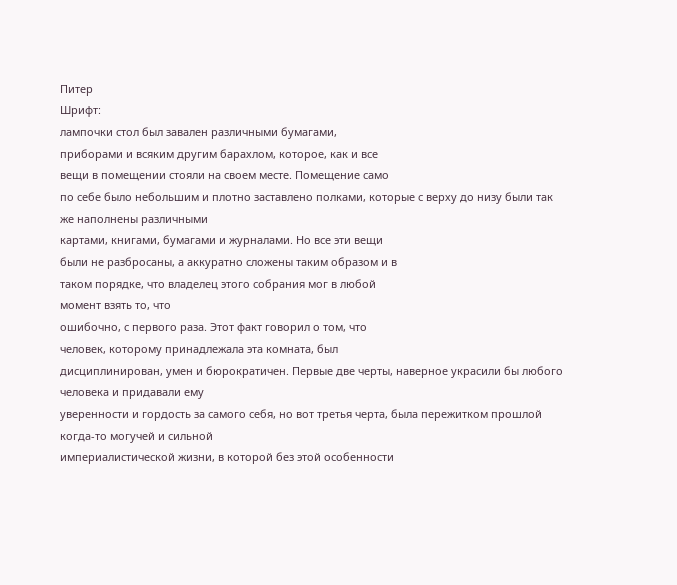Питер
Шрифт:
лампочки стол был завален различными бумагами,
приборами и всяким другим барахлом, которое, как и все
вещи в помещении стояли на своем месте. Помещение само
по себе было небольшим и плотно заставлено полками, которые с верху до низу были так же наполнены различными
картами, книгами, бумагами и журналами. Но все эти вещи
были не разбросаны, а аккуратно сложены таким образом и в
таком порядке, что владелец этого собрания мог в любой
момент взять то, что
ошибочно, с первого раза. Этот факт говорил о том, что
человек, которому принадлежала эта комната, был
дисциплинирован, умен и бюрократичен. Первые две черты, наверное украсили бы любого человека и придавали ему
уверенности и гордость за самого себя, но вот третья черта, была пережитком прошлой когда-то могучей и сильной
империалистической жизни, в которой без этой особенности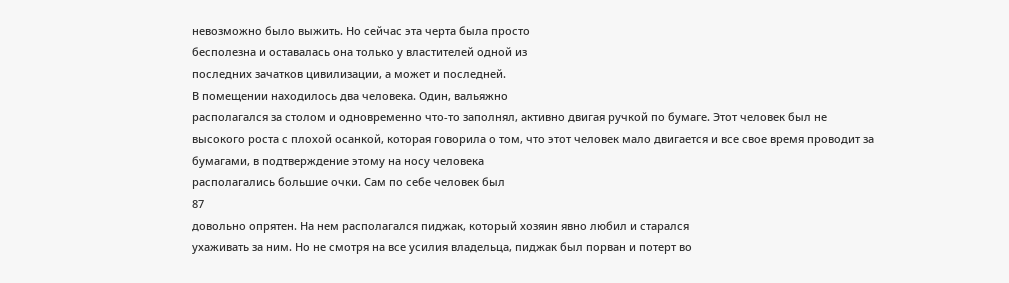невозможно было выжить. Но сейчас эта черта была просто
бесполезна и оставалась она только у властителей одной из
последних зачатков цивилизации, а может и последней.
В помещении находилось два человека. Один, вальяжно
располагался за столом и одновременно что-то заполнял, активно двигая ручкой по бумаге. Этот человек был не
высокого роста с плохой осанкой, которая говорила о том, что этот человек мало двигается и все свое время проводит за
бумагами, в подтверждение этому на носу человека
располагались большие очки. Сам по себе человек был
87
довольно опрятен. На нем располагался пиджак, который хозяин явно любил и старался
ухаживать за ним. Но не смотря на все усилия владельца, пиджак был порван и потерт во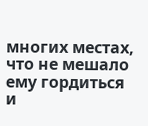многих местах, что не мешало ему гордиться и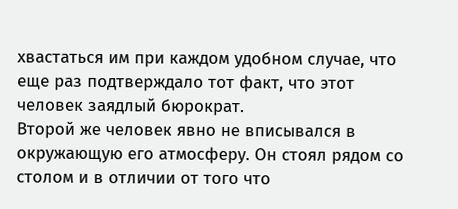хвастаться им при каждом удобном случае, что еще раз подтверждало тот факт, что этот человек заядлый бюрократ.
Второй же человек явно не вписывался в окружающую его атмосферу. Он стоял рядом со
столом и в отличии от того что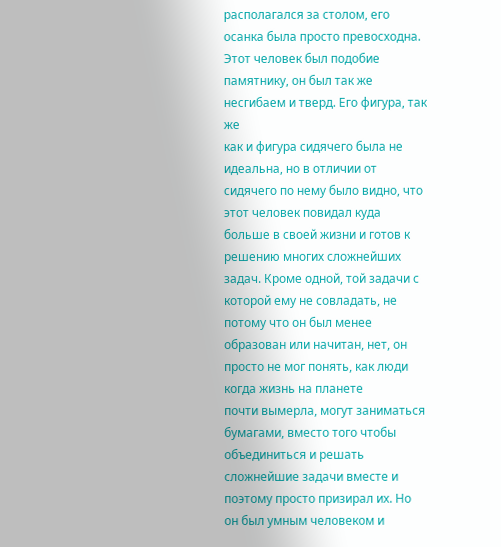располагался за столом, его осанка была просто превосходна.
Этот человек был подобие памятнику, он был так же несгибаем и тверд. Его фигура, так же
как и фигура сидячего была не идеальна, но в отличии от сидячего по нему было видно, что
этот человек повидал куда больше в своей жизни и готов к решению многих сложнейших
задач. Кроме одной, той задачи с которой ему не совладать, не потому что он был менее
образован или начитан, нет, он просто не мог понять, как люди когда жизнь на планете
почти вымерла, могут заниматься бумагами, вместо того чтобы объединиться и решать
сложнейшие задачи вместе и поэтому просто призирал их. Но он был умным человеком и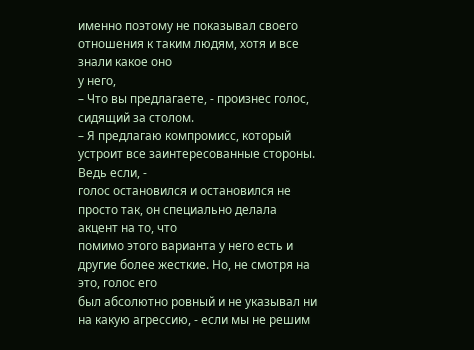именно поэтому не показывал своего отношения к таким людям, хотя и все знали какое оно
у него,
– Что вы предлагаете, - произнес голос, сидящий за столом.
– Я предлагаю компромисс, который устроит все заинтересованные стороны. Ведь если, -
голос остановился и остановился не просто так, он специально делала акцент на то, что
помимо этого варианта у него есть и другие более жесткие. Но, не смотря на это, голос его
был абсолютно ровный и не указывал ни на какую агрессию, - если мы не решим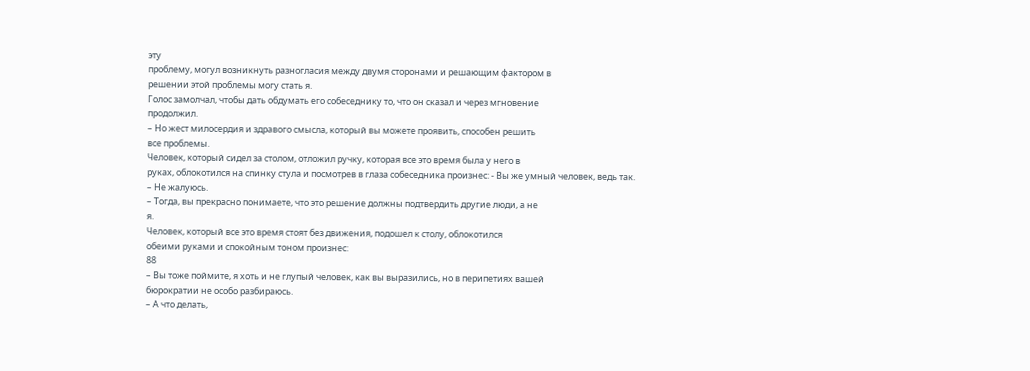эту
проблему, могул возникнуть разногласия между двумя сторонами и решающим фактором в
решении этой проблемы могу стать я.
Голос замолчал, чтобы дать обдумать его собеседнику то, что он сказал и через мгновение
продолжил.
– Но жест милосердия и здравого смысла, который вы можете проявить, способен решить
все проблемы.
Человек, который сидел за столом, отложил ручку, которая все это время была у него в
руках, облокотился на спинку стула и посмотрев в глаза собеседника произнес: - Вы же умный человек, ведь так.
– Не жалуюсь.
– Тогда, вы прекрасно понимаете, что это решение должны подтвердить другие люди, а не
я.
Человек, который все это время стоят без движения, подошел к столу, облокотился
обеими руками и спокойным тоном произнес:
88
– Вы тоже поймите, я хоть и не глупый человек, как вы выразились, но в перипетиях вашей
бюрократии не особо разбираюсь.
– А что делать,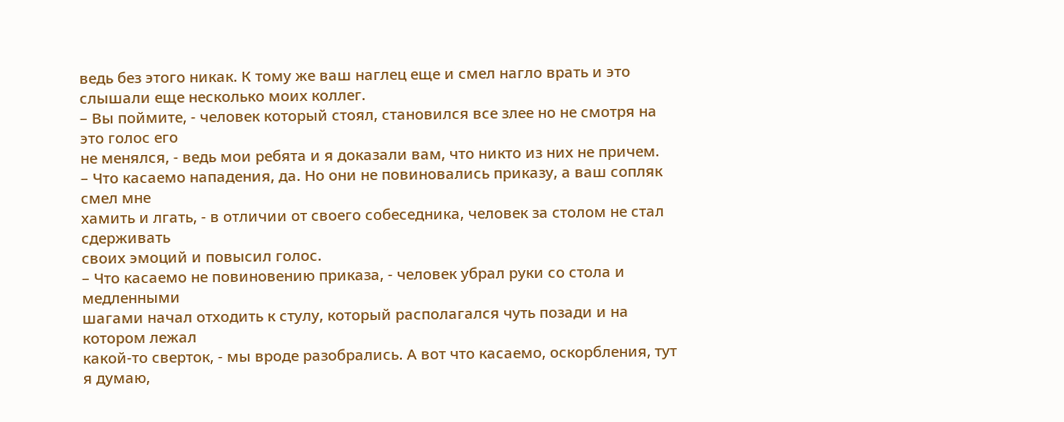ведь без этого никак. К тому же ваш наглец еще и смел нагло врать и это
слышали еще несколько моих коллег.
– Вы поймите, - человек который стоял, становился все злее но не смотря на это голос его
не менялся, - ведь мои ребята и я доказали вам, что никто из них не причем.
– Что касаемо нападения, да. Но они не повиновались приказу, а ваш сопляк смел мне
хамить и лгать, - в отличии от своего собеседника, человек за столом не стал сдерживать
своих эмоций и повысил голос.
– Что касаемо не повиновению приказа, - человек убрал руки со стола и медленными
шагами начал отходить к стулу, который располагался чуть позади и на котором лежал
какой-то сверток, - мы вроде разобрались. А вот что касаемо, оскорбления, тут я думаю,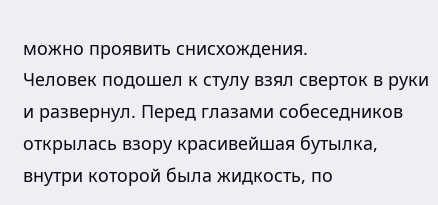можно проявить снисхождения.
Человек подошел к стулу взял сверток в руки и развернул. Перед глазами собеседников
открылась взору красивейшая бутылка, внутри которой была жидкость, по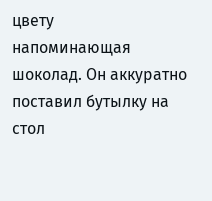цвету
напоминающая шоколад. Он аккуратно поставил бутылку на стол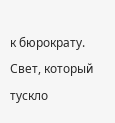к бюрократу. Свет, который тускло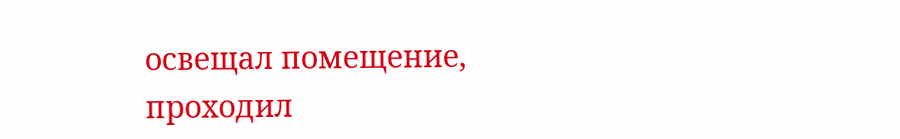освещал помещение, проходил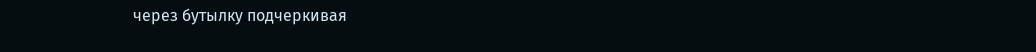через бутылку подчеркивая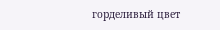горделивый цвет